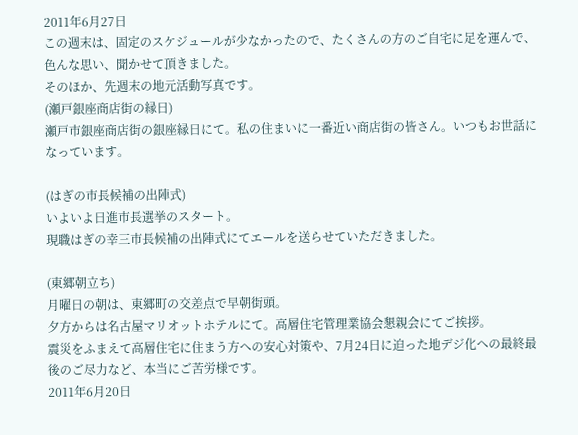2011年6月27日
この週末は、固定のスケジュールが少なかったので、たくさんの方のご自宅に足を運んで、色んな思い、聞かせて頂きました。
そのほか、先週末の地元活動写真です。
(瀬戸銀座商店街の縁日)
瀬戸市銀座商店街の銀座縁日にて。私の住まいに一番近い商店街の皆さん。いつもお世話になっています。

(はぎの市長候補の出陣式)
いよいよ日進市長選挙のスタート。
現職はぎの幸三市長候補の出陣式にてエールを送らせていただきました。

(東郷朝立ち)
月曜日の朝は、東郷町の交差点で早朝街頭。
夕方からは名古屋マリオットホテルにて。高層住宅管理業協会懇親会にてご挨拶。
震災をふまえて高層住宅に住まう方への安心対策や、7月24日に迫った地デジ化への最終最後のご尽力など、本当にご苦労様です。
2011年6月20日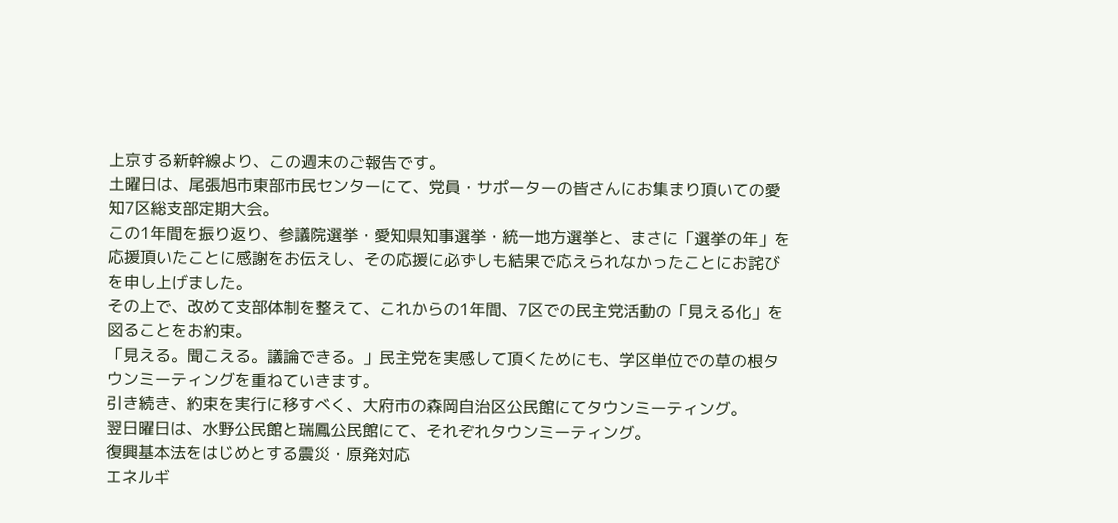上京する新幹線より、この週末のご報告です。
土曜日は、尾張旭市東部市民センターにて、党員・サポーターの皆さんにお集まり頂いての愛知7区総支部定期大会。
この1年間を振り返り、参議院選挙・愛知県知事選挙・統一地方選挙と、まさに「選挙の年」を応援頂いたことに感謝をお伝えし、その応援に必ずしも結果で応えられなかったことにお詫びを申し上げました。
その上で、改めて支部体制を整えて、これからの1年間、7区での民主党活動の「見える化」を図ることをお約束。
「見える。聞こえる。議論できる。」民主党を実感して頂くためにも、学区単位での草の根タウンミーティングを重ねていきます。
引き続き、約束を実行に移すべく、大府市の森岡自治区公民館にてタウンミーティング。
翌日曜日は、水野公民館と瑞鳳公民館にて、それぞれタウンミーティング。
復興基本法をはじめとする震災・原発対応
エネルギ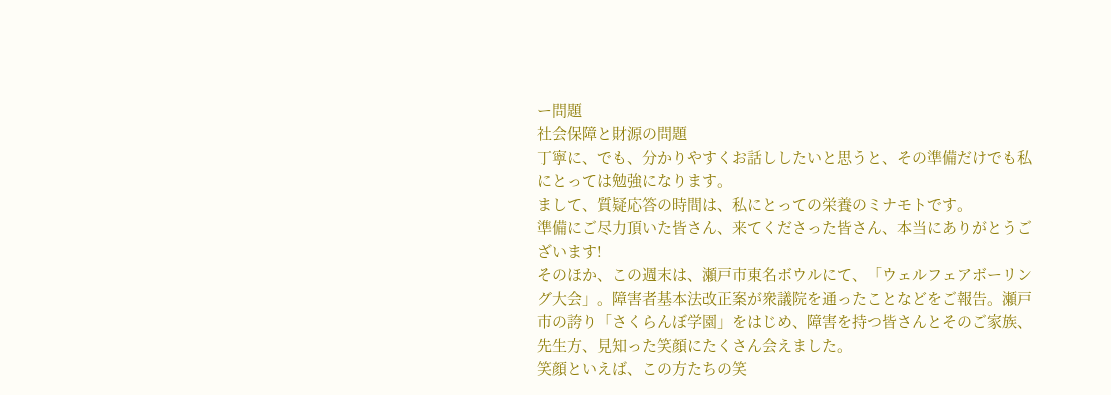ー問題
社会保障と財源の問題
丁寧に、でも、分かりやすくお話ししたいと思うと、その準備だけでも私にとっては勉強になります。
まして、質疑応答の時間は、私にとっての栄養のミナモトです。
準備にご尽力頂いた皆さん、来てくださった皆さん、本当にありがとうございます!
そのほか、この週末は、瀬戸市東名ボウルにて、「ウェルフェアボーリング大会」。障害者基本法改正案が衆議院を通ったことなどをご報告。瀬戸市の誇り「さくらんぼ学園」をはじめ、障害を持つ皆さんとそのご家族、先生方、見知った笑顔にたくさん会えました。
笑顔といえば、この方たちの笑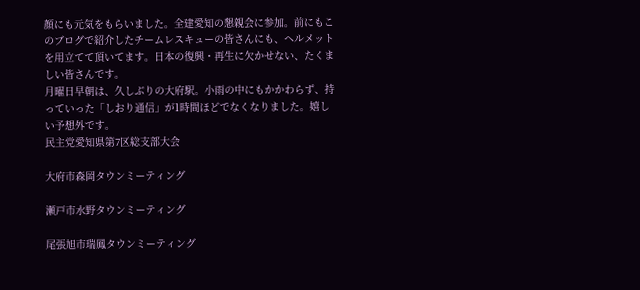顔にも元気をもらいました。全建愛知の懇親会に参加。前にもこのブログで紹介したチームレスキューの皆さんにも、ヘルメットを用立てて頂いてます。日本の復興・再生に欠かせない、たくましい皆さんです。
月曜日早朝は、久しぶりの大府駅。小雨の中にもかかわらず、持っていった「しおり通信」が1時間ほどでなくなりました。嬉しい予想外です。
民主党愛知県第7区総支部大会

大府市森岡タウンミーティング

瀬戸市水野タウンミーティング

尾張旭市瑞鳳タウンミーティング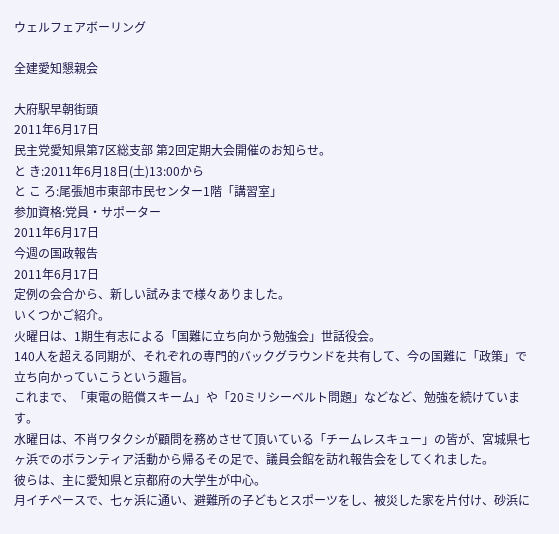ウェルフェアボーリング

全建愛知懇親会

大府駅早朝街頭
2011年6月17日
民主党愛知県第7区総支部 第2回定期大会開催のお知らせ。
と き:2011年6月18日(土)13:00から
と こ ろ:尾張旭市東部市民センター1階「講習室」
参加資格:党員・サポーター
2011年6月17日
今週の国政報告
2011年6月17日
定例の会合から、新しい試みまで様々ありました。
いくつかご紹介。
火曜日は、1期生有志による「国難に立ち向かう勉強会」世話役会。
140人を超える同期が、それぞれの専門的バックグラウンドを共有して、今の国難に「政策」で立ち向かっていこうという趣旨。
これまで、「東電の賠償スキーム」や「20ミリシーベルト問題」などなど、勉強を続けています。
水曜日は、不肖ワタクシが顧問を務めさせて頂いている「チームレスキュー」の皆が、宮城県七ヶ浜でのボランティア活動から帰るその足で、議員会館を訪れ報告会をしてくれました。
彼らは、主に愛知県と京都府の大学生が中心。
月イチペースで、七ヶ浜に通い、避難所の子どもとスポーツをし、被災した家を片付け、砂浜に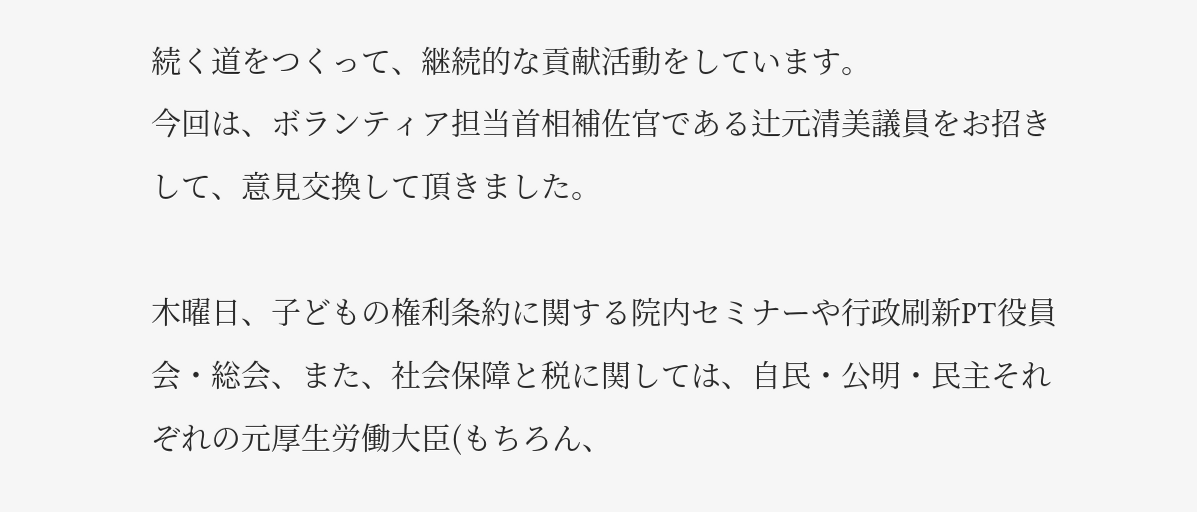続く道をつくって、継続的な貢献活動をしています。
今回は、ボランティア担当首相補佐官である辻元清美議員をお招きして、意見交換して頂きました。

木曜日、子どもの権利条約に関する院内セミナーや行政刷新PT役員会・総会、また、社会保障と税に関しては、自民・公明・民主それぞれの元厚生労働大臣(もちろん、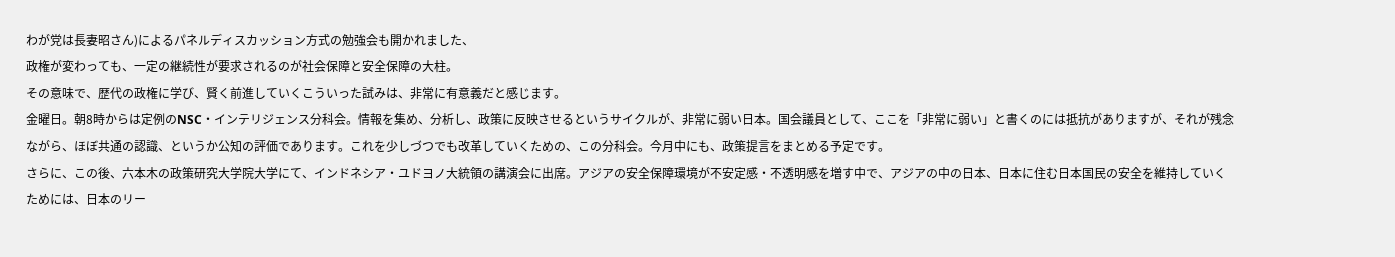わが党は長妻昭さん)によるパネルディスカッション方式の勉強会も開かれました、
政権が変わっても、一定の継続性が要求されるのが社会保障と安全保障の大柱。
その意味で、歴代の政権に学び、賢く前進していくこういった試みは、非常に有意義だと感じます。
金曜日。朝8時からは定例のNSC・インテリジェンス分科会。情報を集め、分析し、政策に反映させるというサイクルが、非常に弱い日本。国会議員として、ここを「非常に弱い」と書くのには抵抗がありますが、それが残念ながら、ほぼ共通の認識、というか公知の評価であります。これを少しづつでも改革していくための、この分科会。今月中にも、政策提言をまとめる予定です。
さらに、この後、六本木の政策研究大学院大学にて、インドネシア・ユドヨノ大統領の講演会に出席。アジアの安全保障環境が不安定感・不透明感を増す中で、アジアの中の日本、日本に住む日本国民の安全を維持していくためには、日本のリー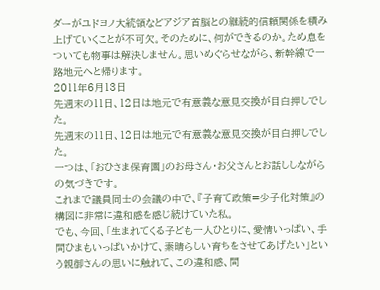ダーがユドヨノ大統領などアジア首脳との継続的信頼関係を積み上げていくことが不可欠。そのために、何ができるのか。ため息をついても物事は解決しません。思いめぐらせながら、新幹線で一路地元へと帰ります。
2011年6月13日
先週末の11日、12日は地元で有意義な意見交換が目白押しでした。
先週末の11日、12日は地元で有意義な意見交換が目白押しでした。
一つは、「おひさま保育園」のお母さん・お父さんとお話ししながらの気づきです。
これまで議員同士の会議の中で、『子育て政策=少子化対策』の構図に非常に違和感を感じ続けていた私。
でも、今回、「生まれてくる子ども一人ひとりに、愛情いっぱい、手間ひまもいっぱいかけて、素晴らしい育ちをさせてあげたい」という親御さんの思いに触れて、この違和感、間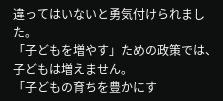違ってはいないと勇気付けられました。
「子どもを増やす」ための政策では、子どもは増えません。
「子どもの育ちを豊かにす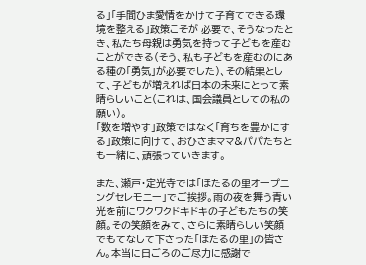る」「手間ひま愛情をかけて子育てできる環境を整える」政策こそが 必要で、そうなったとき、私たち母親は勇気を持って子どもを産むことができる(そう、私も子どもを産むのにある種の「勇気」が必要でした)、その結果として、子どもが増えれば日本の未来にとって素晴らしいこと(これは、国会議員としての私の願い)。
「数を増やす」政策ではなく「育ちを豊かにする」政策に向けて、おひさまママ&パパたちとも一緒に、頑張っていきます。

また、瀬戸・定光寺では「ほたるの里オープニングセレモニー」でご挨拶。雨の夜を舞う青い光を前にワクワクドキドキの子どもたちの笑顔。その笑顔をみて、さらに素晴らしい笑顔でもてなして下さった「ほたるの里」の皆さん。本当に日ごろのご尽力に感謝で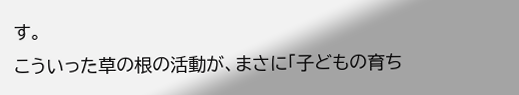す。
こういった草の根の活動が、まさに「子どもの育ち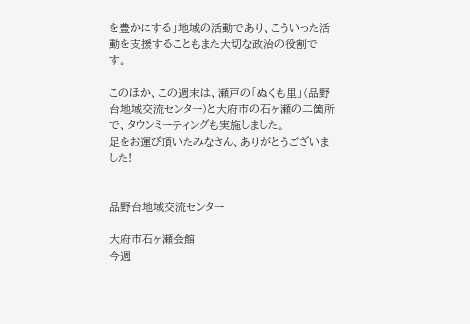を豊かにする」地域の活動であり、こういった活動を支援することもまた大切な政治の役割です。

このほか、この週末は、瀬戸の「ぬくも里」(品野台地域交流センター)と大府市の石ヶ瀬の二箇所で、タウンミーティングも実施しました。
足をお運び頂いたみなさん、ありがとうございました!


品野台地域交流センター

大府市石ヶ瀬会館
今週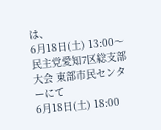は、
6月18日(土) 13:00〜
民主党愛知7区総支部大会 東部市民センターにて
6月18日(土) 18:00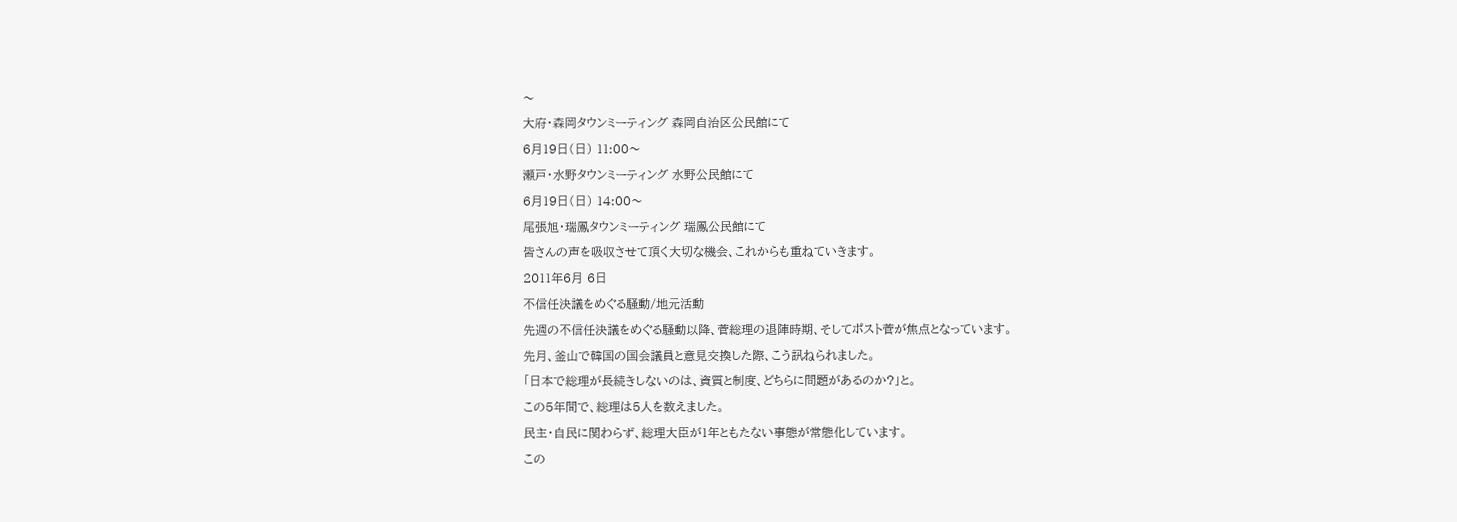〜
大府・森岡タウンミーティング 森岡自治区公民館にて
6月19日(日) 11:00〜
瀬戸・水野タウンミーティング 水野公民館にて
6月19日(日) 14:00〜
尾張旭・瑞鳳タウンミーティング 瑞鳳公民館にて
皆さんの声を吸収させて頂く大切な機会、これからも重ねていきます。
2011年6月 6日
不信任決議をめぐる騒動/地元活動
先週の不信任決議をめぐる騒動以降、菅総理の退陣時期、そしてポスト菅が焦点となっています。
先月、釜山で韓国の国会議員と意見交換した際、こう訊ねられました。
「日本で総理が長続きしないのは、資質と制度、どちらに問題があるのか?」と。
この5年間で、総理は5人を数えました。
民主・自民に関わらず、総理大臣が1年ともたない事態が常態化しています。
この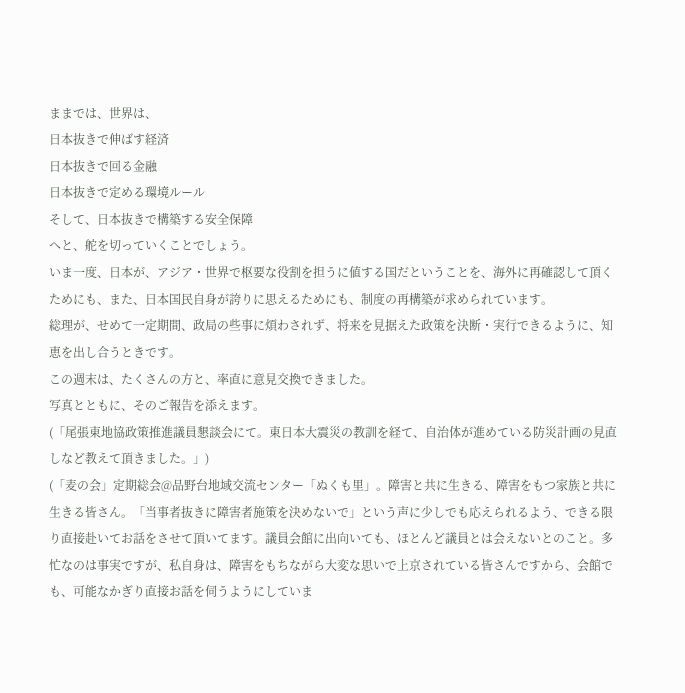ままでは、世界は、
日本抜きで伸ばす経済
日本抜きで回る金融
日本抜きで定める環境ルール
そして、日本抜きで構築する安全保障
へと、舵を切っていくことでしょう。
いま一度、日本が、アジア・世界で枢要な役割を担うに値する国だということを、海外に再確認して頂くためにも、また、日本国民自身が誇りに思えるためにも、制度の再構築が求められています。
総理が、せめて一定期間、政局の些事に煩わされず、将来を見据えた政策を決断・実行できるように、知恵を出し合うときです。
この週末は、たくさんの方と、率直に意見交換できました。
写真とともに、そのご報告を添えます。
(「尾張東地協政策推進議員懇談会にて。東日本大震災の教訓を経て、自治体が進めている防災計画の見直しなど教えて頂きました。」)
(「麦の会」定期総会@品野台地域交流センター「ぬくも里」。障害と共に生きる、障害をもつ家族と共に生きる皆さん。「当事者抜きに障害者施策を決めないで」という声に少しでも応えられるよう、できる限り直接赴いてお話をさせて頂いてます。議員会館に出向いても、ほとんど議員とは会えないとのこと。多忙なのは事実ですが、私自身は、障害をもちながら大変な思いで上京されている皆さんですから、会館でも、可能なかぎり直接お話を伺うようにしていま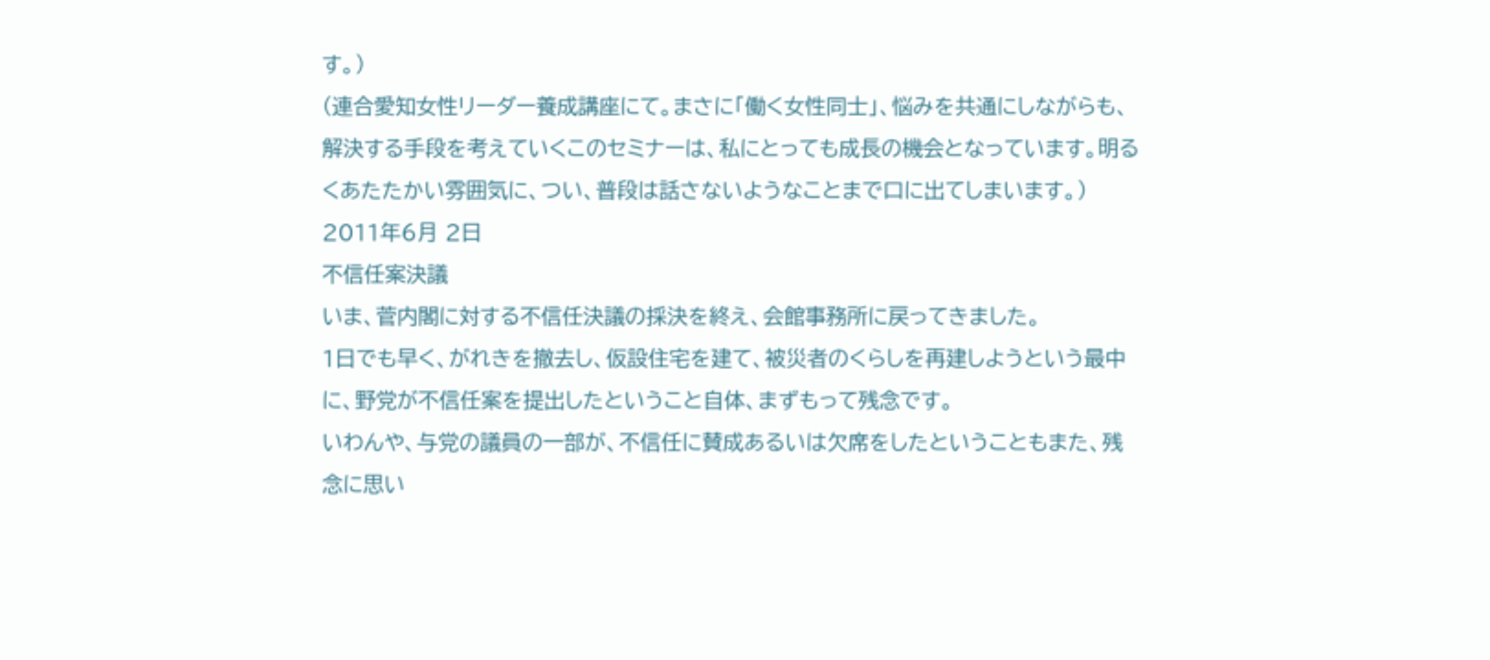す。)
(連合愛知女性リーダー養成講座にて。まさに「働く女性同士」、悩みを共通にしながらも、解決する手段を考えていくこのセミナーは、私にとっても成長の機会となっています。明るくあたたかい雰囲気に、つい、普段は話さないようなことまで口に出てしまいます。)
2011年6月 2日
不信任案決議
いま、菅内閣に対する不信任決議の採決を終え、会館事務所に戻ってきました。
1日でも早く、がれきを撤去し、仮設住宅を建て、被災者のくらしを再建しようという最中に、野党が不信任案を提出したということ自体、まずもって残念です。
いわんや、与党の議員の一部が、不信任に賛成あるいは欠席をしたということもまた、残念に思い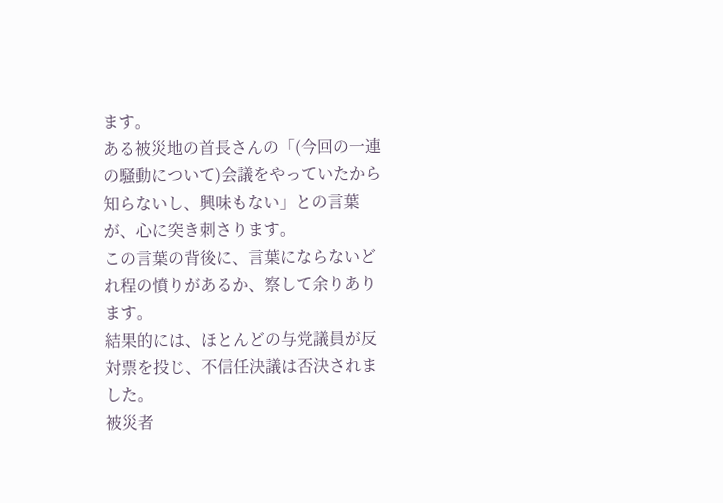ます。
ある被災地の首長さんの「(今回の一連の騒動について)会議をやっていたから知らないし、興味もない」との言葉が、心に突き刺さります。
この言葉の背後に、言葉にならないどれ程の憤りがあるか、察して余りあります。
結果的には、ほとんどの与党議員が反対票を投じ、不信任決議は否決されました。
被災者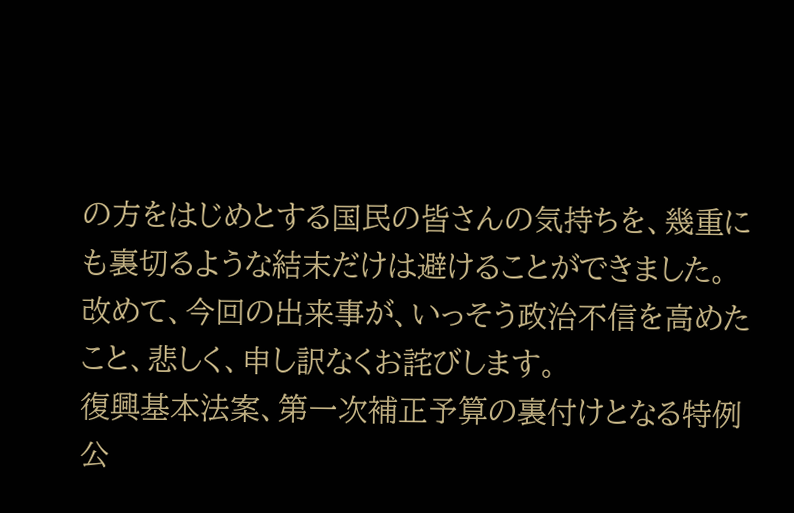の方をはじめとする国民の皆さんの気持ちを、幾重にも裏切るような結末だけは避けることができました。
改めて、今回の出来事が、いっそう政治不信を高めたこと、悲しく、申し訳なくお詫びします。
復興基本法案、第一次補正予算の裏付けとなる特例公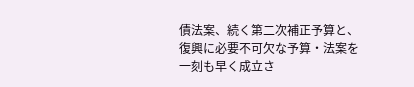債法案、続く第二次補正予算と、復興に必要不可欠な予算・法案を一刻も早く成立さ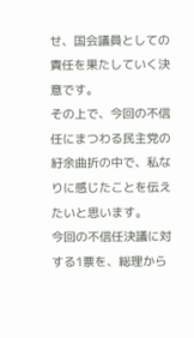せ、国会議員としての責任を果たしていく決意です。
その上で、今回の不信任にまつわる民主党の紆余曲折の中で、私なりに感じたことを伝えたいと思います。
今回の不信任決議に対する1票を、総理から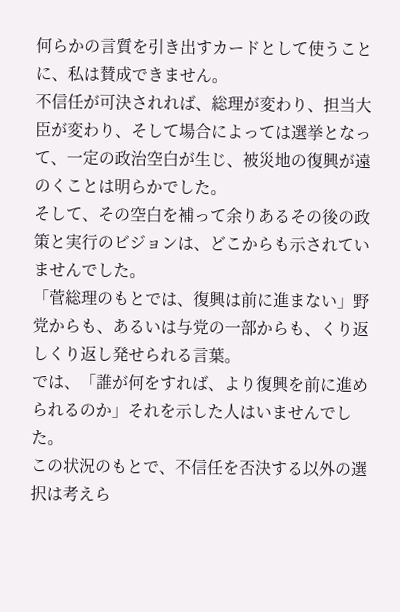何らかの言質を引き出すカードとして使うことに、私は賛成できません。
不信任が可決されれば、総理が変わり、担当大臣が変わり、そして場合によっては選挙となって、一定の政治空白が生じ、被災地の復興が遠のくことは明らかでした。
そして、その空白を補って余りあるその後の政策と実行のビジョンは、どこからも示されていませんでした。
「菅総理のもとでは、復興は前に進まない」野党からも、あるいは与党の一部からも、くり返しくり返し発せられる言葉。
では、「誰が何をすれば、より復興を前に進められるのか」それを示した人はいませんでした。
この状況のもとで、不信任を否決する以外の選択は考えら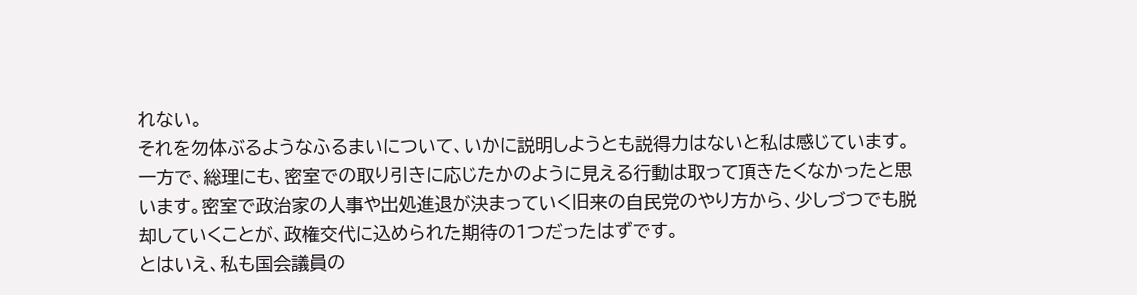れない。
それを勿体ぶるようなふるまいについて、いかに説明しようとも説得力はないと私は感じています。
一方で、総理にも、密室での取り引きに応じたかのように見える行動は取って頂きたくなかったと思います。密室で政治家の人事や出処進退が決まっていく旧来の自民党のやり方から、少しづつでも脱却していくことが、政権交代に込められた期待の1つだったはずです。
とはいえ、私も国会議員の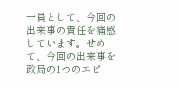一員として、今回の出来事の責任を痛感しています。せめて、今回の出来事を政局の1つのエピ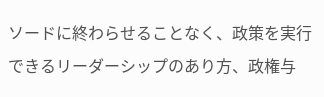ソードに終わらせることなく、政策を実行できるリーダーシップのあり方、政権与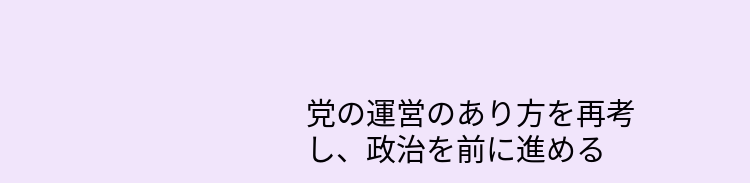党の運営のあり方を再考し、政治を前に進める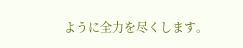ように全力を尽くします。